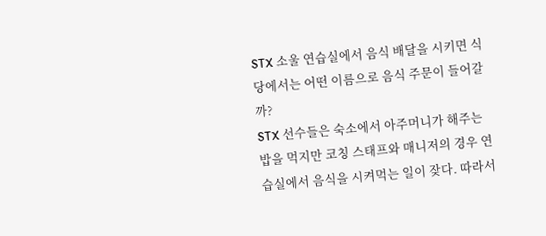STX 소울 연습실에서 음식 배달을 시키면 식당에서는 어떤 이름으로 음식 주문이 들어갈까?
STX 선수들은 숙소에서 아주머니가 해주는 밥을 먹지만 코칭 스태프와 매니저의 경우 연습실에서 음식을 시켜먹는 일이 잦다. 따라서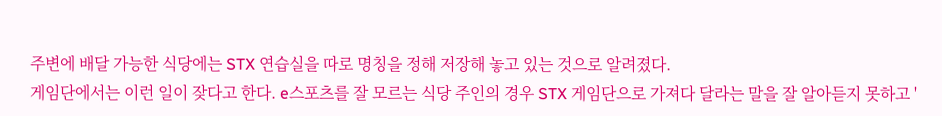주변에 배달 가능한 식당에는 STX 연습실을 따로 명칭을 정해 저장해 놓고 있는 것으로 알려졌다.
게임단에서는 이런 일이 잦다고 한다. e스포츠를 잘 모르는 식당 주인의 경우 STX 게임단으로 가져다 달라는 말을 잘 알아듣지 못하고 '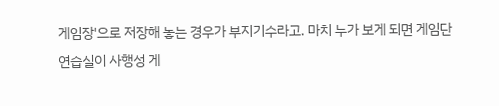게임장'으로 저장해 놓는 경우가 부지기수라고. 마치 누가 보게 되면 게임단 연습실이 사행성 게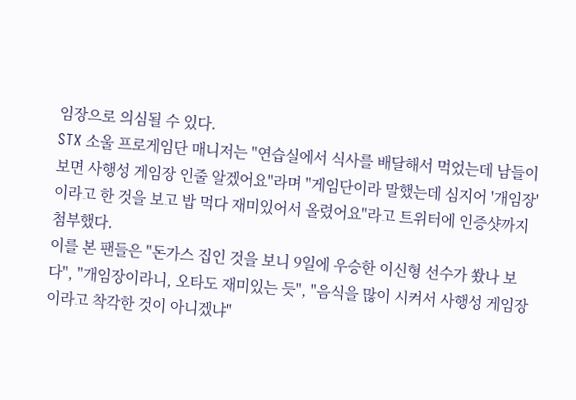임장으로 의심될 수 있다.
STX 소울 프로게임단 매니저는 "연습실에서 식사를 배달해서 먹었는데 남들이 보면 사행성 게임장 인줄 알겠어요"라며 "게임단이라 말했는데 심지어 '개임장'이라고 한 것을 보고 밥 먹다 재미있어서 올렸어요"라고 트위터에 인증샷까지 첨부했다.
이를 본 팬들은 "돈가스 집인 것을 보니 9일에 우승한 이신형 선수가 쐈나 보다", "개임장이라니, 오타도 재미있는 듯", "음식을 많이 시켜서 사행성 게임장 이라고 착각한 것이 아니겠냐"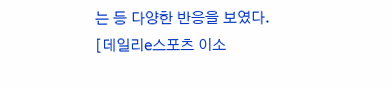는 등 다양한 반응을 보였다.
[데일리e스포츠 이소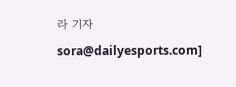라 기자 sora@dailyesports.com]